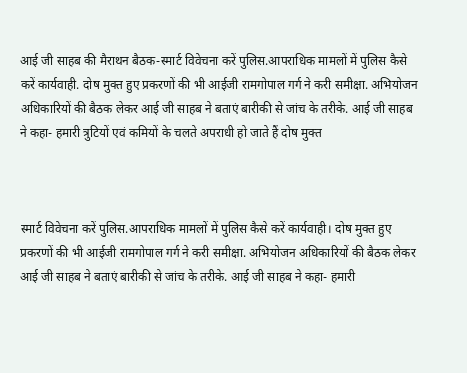आई जी साहब की मैराथन बैठक-स्मार्ट विवेचना करें पुलिस.आपराधिक मामलों में पुलिस कैसे करें कार्यवाही. दोष मुक्त हुए प्रकरणों की भी आईजी रामगोपाल गर्ग ने करी समीक्षा. अभियोजन अधिकारियों की बैठक लेकर आई जी साहब ने बताएं बारीकी से जांच के तरीके. आई जी साहब ने कहा- हमारी त्रुटियों एवं कमियों के चलते अपराधी हो जाते हैं दोष मुक्त



स्मार्ट विवेचना करें पुलिस.आपराधिक मामलों में पुलिस कैसे करें कार्यवाही। दोष मुक्त हुए प्रकरणों की भी आईजी रामगोपाल गर्ग ने करी समीक्षा. अभियोजन अधिकारियों की बैठक लेकर आई जी साहब ने बताएं बारीकी से जांच के तरीके. आई जी साहब ने कहा- हमारी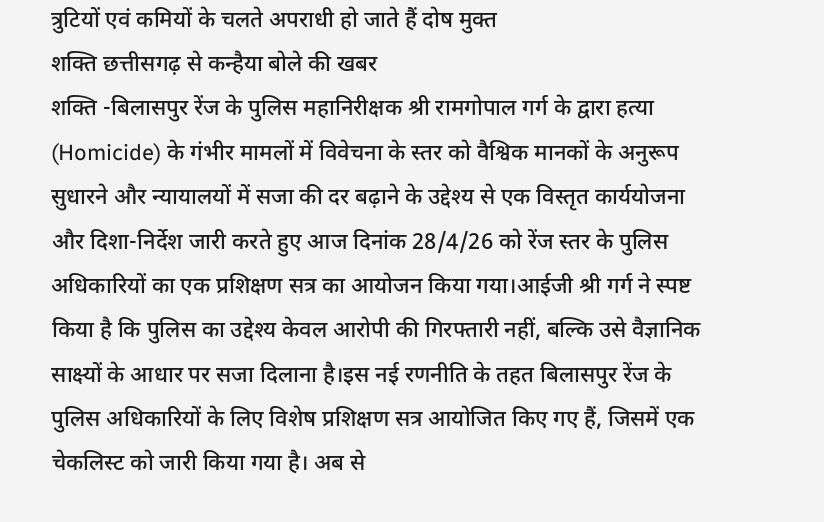त्रुटियों एवं कमियों के चलते अपराधी हो जाते हैं दोष मुक्त
शक्ति छत्तीसगढ़ से कन्हैया बोले की खबर
शक्ति -बिलासपुर रेंज के पुलिस महानिरीक्षक श्री रामगोपाल गर्ग के द्वारा हत्या (Homicide) के गंभीर मामलों में विवेचना के स्तर को वैश्विक मानकों के अनुरूप सुधारने और न्यायालयों में सजा की दर बढ़ाने के उद्देश्य से एक विस्तृत कार्ययोजना और दिशा-निर्देश जारी करते हुए आज दिनांक 28/4/26 को रेंज स्तर के पुलिस अधिकारियों का एक प्रशिक्षण सत्र का आयोजन किया गया।आईजी श्री गर्ग ने स्पष्ट किया है कि पुलिस का उद्देश्य केवल आरोपी की गिरफ्तारी नहीं, बल्कि उसे वैज्ञानिक साक्ष्यों के आधार पर सजा दिलाना है।इस नई रणनीति के तहत बिलासपुर रेंज के पुलिस अधिकारियों के लिए विशेष प्रशिक्षण सत्र आयोजित किए गए हैं, जिसमें एक चेकलिस्ट को जारी किया गया है। अब से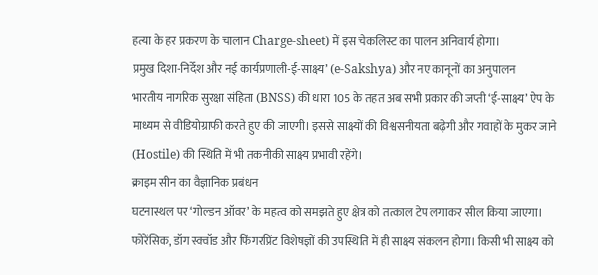हत्या के हर प्रकरण के चालान Charge-sheet) में इस चेकलिस्ट का पालन अनिवार्य होगा।
प्रमुख दिशा-निर्देश और नई कार्यप्रणाली-ई-साक्ष्य’ (e-Sakshya) और नए कानूनों का अनुपालन
भारतीय नागरिक सुरक्षा संहिता (BNSS) की धारा 105 के तहत अब सभी प्रकार की जप्ती ‘ई-साक्ष्य’ ऐप के माध्यम से वीडियोग्राफी करते हुए की जाएगी। इससे साक्ष्यों की विश्वसनीयता बढ़ेगी और गवाहों के मुकर जाने (Hostile) की स्थिति में भी तकनीकी साक्ष्य प्रभावी रहेंगे।
क्राइम सीन का वैज्ञानिक प्रबंधन
घटनास्थल पर ‘गोल्डन ऑवर’ के महत्व को समझते हुए क्षेत्र को तत्काल टेप लगाकर सील किया जाएगा। फोरेंसिक, डॉग स्क्वॉड और फिंगरप्रिंट विशेषज्ञों की उपस्थिति में ही साक्ष्य संकलन होगा। किसी भी साक्ष्य को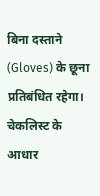बिना दस्ताने (Gloves) के छूना प्रतिबंधित रहेगा।
चेकलिस्ट के आधार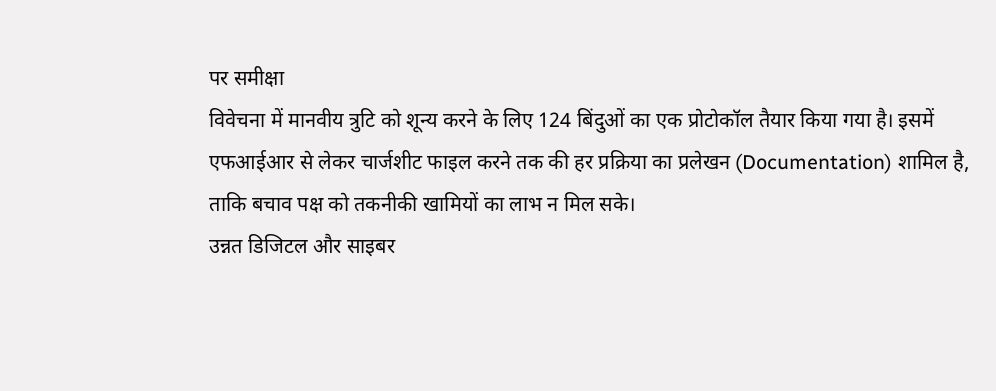पर समीक्षा
विवेचना में मानवीय त्रुटि को शून्य करने के लिए 124 बिंदुओं का एक प्रोटोकॉल तैयार किया गया है। इसमें एफआईआर से लेकर चार्जशीट फाइल करने तक की हर प्रक्रिया का प्रलेखन (Documentation) शामिल है, ताकि बचाव पक्ष को तकनीकी खामियों का लाभ न मिल सके।
उन्नत डिजिटल और साइबर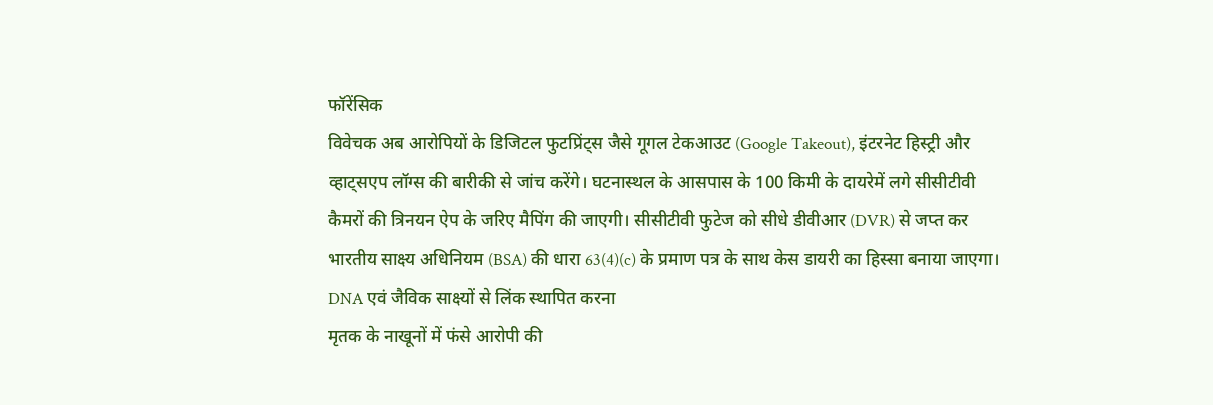फॉरेंसिक
विवेचक अब आरोपियों के डिजिटल फुटप्रिंट्स जैसे गूगल टेकआउट (Google Takeout), इंटरनेट हिस्ट्री और व्हाट्सएप लॉग्स की बारीकी से जांच करेंगे। घटनास्थल के आसपास के 100 किमी के दायरेमें लगे सीसीटीवी कैमरों की त्रिनयन ऐप के जरिए मैपिंग की जाएगी। सीसीटीवी फुटेज को सीधे डीवीआर (DVR) से जप्त कर भारतीय साक्ष्य अधिनियम (BSA) की धारा 63(4)(c) के प्रमाण पत्र के साथ केस डायरी का हिस्सा बनाया जाएगा।
DNA एवं जैविक साक्ष्यों से लिंक स्थापित करना
मृतक के नाखूनों में फंसे आरोपी की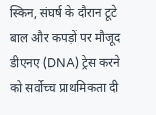स्किन, संघर्ष के दौरान टूटे बाल और कपड़ों पर मौजूद डीएनए (DNA) ट्रेस करने को सर्वोच्च प्राथमिकता दी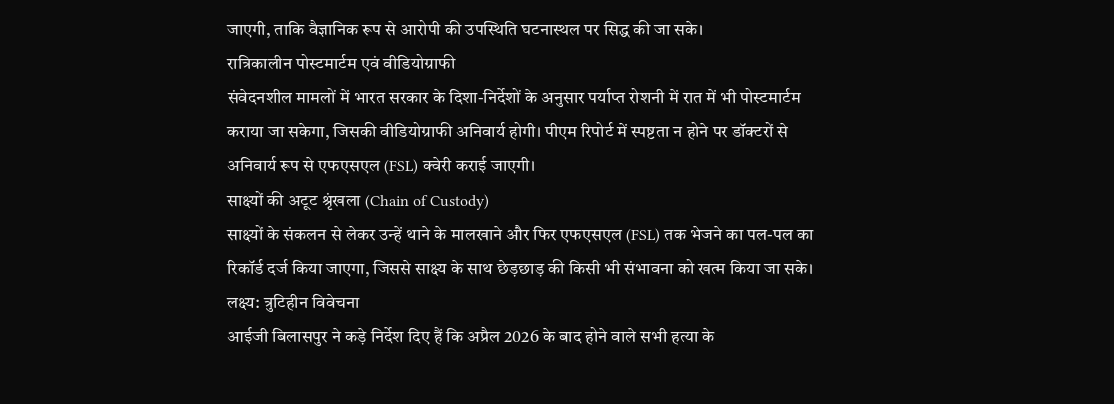जाएगी, ताकि वैज्ञानिक रूप से आरोपी की उपस्थिति घटनास्थल पर सिद्ध की जा सके।
रात्रिकालीन पोस्टमार्टम एवं वीडियोग्राफी
संवेदनशील मामलों में भारत सरकार के दिशा-निर्देशों के अनुसार पर्याप्त रोशनी में रात में भी पोस्टमार्टम कराया जा सकेगा, जिसकी वीडियोग्राफी अनिवार्य होगी। पीएम रिपोर्ट में स्पष्टता न होने पर डॉक्टरों से अनिवार्य रूप से एफएसएल (FSL) क्वेरी कराई जाएगी।
साक्ष्यों की अटूट श्रृंखला (Chain of Custody)
साक्ष्यों के संकलन से लेकर उन्हें थाने के मालखाने और फिर एफएसएल (FSL) तक भेजने का पल-पल का रिकॉर्ड दर्ज किया जाएगा, जिससे साक्ष्य के साथ छेड़छाड़ की किसी भी संभावना को खत्म किया जा सके।
लक्ष्य: त्रुटिहीन विवेचना
आईजी बिलासपुर ने कड़े निर्देश दिए हैं कि अप्रैल 2026 के बाद होने वाले सभी हत्या के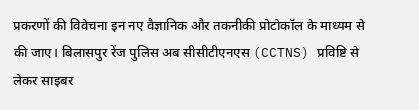प्रकरणों की विवेचना इन नए वैज्ञानिक और तकनीकी प्रोटोकॉल के माध्यम से की जाए। बिलासपुर रेंज पुलिस अब सीसीटीएनएस (CCTNS) प्रविष्टि से लेकर साइबर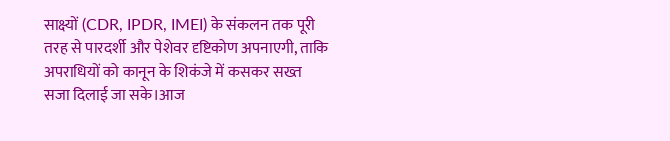साक्ष्यों (CDR, IPDR, IMEI) के संकलन तक पूरी तरह से पारदर्शी और पेशेवर दृष्टिकोण अपनाएगी, ताकि अपराधियों को कानून के शिकंजे में कसकर सख्त सजा दिलाई जा सके।आज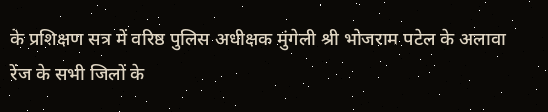के प्रशिक्षण सत्र में वरिष्ठ पुलिस अधीक्षक मुंगेली श्री भोजराम पटेल के अलावा रेंज के सभी जिलों के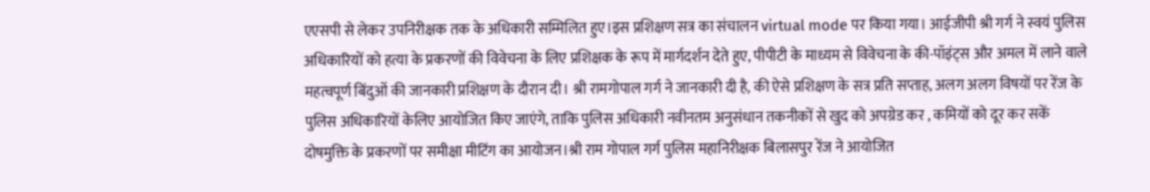एएसपी से लेकर उपनिरीक्षक तक के अधिकारी सम्मिलित हुए।इस प्रशिक्षण सत्र का संचालन virtual mode पर किया गया। आईजीपी श्री गर्ग ने स्वयं पुलिस अधिकारियों को हत्या के प्रकरणों की विवेचना के लिए प्रशिक्षक के रूप में मार्गदर्शन देते हुए, पीपीटी के माध्यम से विवेचना के की-पॉइंट्स और अमल में लाने वाले महत्वपूर्ण बिंदुओं की जानकारी प्रशिक्षण के दौरान दी। श्री रामगोपाल गर्ग ने जानकारी दी है, की ऐसे प्रशिक्षण के सत्र प्रति सप्ताह, अलग अलग विषयों पर रेंज के पुलिस अधिकारियों केलिए आयोजित किए जाएंगे, ताकि पुलिस अधिकारी नवीनतम अनुसंधान तकनीकों से खुद को अपग्रेड कर , कमियों को दूर कर सकें
दोषमुक्ति के प्रकरणों पर समीक्षा मीटिंग का आयोजन।श्री राम गोपाल गर्ग पुलिस महानिरीक्षक बिलासपुर रेंज ने आयोजित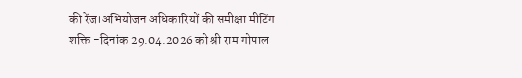की रेंज।अभियोजन अधिकारियों की समीक्षा मीटिंग
शक्ति -दिनांक 29.04.2026 को श्री राम गोपाल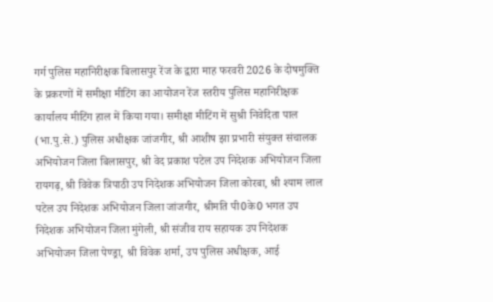गर्ग पुलिस महानिरीक्षक बिलासपुर रेंज के द्वारा माह फरवरी 2026 के दोषमुक्ति के प्रकरणों में समीक्षा मीटिंग का आयोजन रेंज स्तरीय पुलिस महानिरीक्षक कार्यालय मीटिंग हाल में किया गया। समीक्षा मीटिंग में सुश्री निवेदिता पाल (भा.पु.से.) पुलिस अधीक्षक जांजगीर, श्री आशीष झा प्रभारी संयुक्त संचालक अभियोजन जिला बिलासपुर, श्री वेद प्रकाश पटेल उप निदेशक अभियोजन जिला रायगढ़, श्री विवेक त्रिपाठी उप निदेशक अभियोजन जिला कोरबा, श्री श्याम लाल पटेल उप निदेशक अभियोजन जिला जांजगीर, श्रीमति पी0के0 भगत उप निदेशक अभियोजन जिला मुंगेली, श्री संजीव राय सहायक उप निदेशक अभियोजन जिला पेण्ड्रा, श्री विवेक शर्मा, उप पुलिस अधीक्षक, आई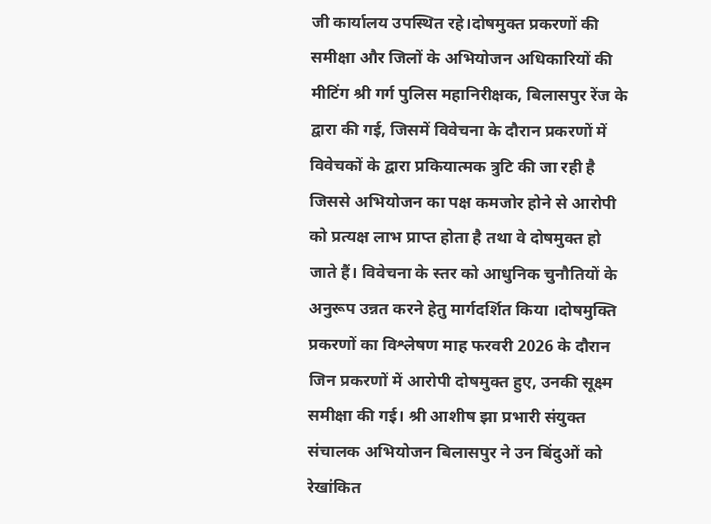जी कार्यालय उपस्थित रहे।दोषमुक्त प्रकरणों की समीक्षा और जिलों के अभियोजन अधिकारियों की मीटिंग श्री गर्ग पुलिस महानिरीक्षक, बिलासपुर रेंज के द्वारा की गई, जिसमें विवेचना के दौरान प्रकरणों में विवेचकों के द्वारा प्रकियात्मक त्रुटि की जा रही है जिससे अभियोजन का पक्ष कमजोर होने से आरोपी को प्रत्यक्ष लाभ प्राप्त होता है तथा वे दोषमुक्त हो जाते हैं। विवेचना के स्तर को आधुनिक चुनौतियों के अनुरूप उन्नत करने हेतु मार्गदर्शित किया ।दोषमुक्ति प्रकरणों का विश्लेषण माह फरवरी 2026 के दौरान जिन प्रकरणों में आरोपी दोषमुक्त हुए, उनकी सूक्ष्म समीक्षा की गई। श्री आशीष झा प्रभारी संयुक्त संचालक अभियोजन बिलासपुर ने उन बिंदुओं को रेखांकित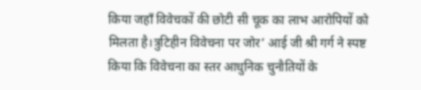किया जहाँ विवेचकों की छोटी सी चूक का लाभ आरोपियों को मिलता है।त्रुटिहीन विवेचना पर जोर’ आई जी श्री गर्ग ने स्पष्ट किया कि विवेचना का स्तर आधुनिक चुनौतियों के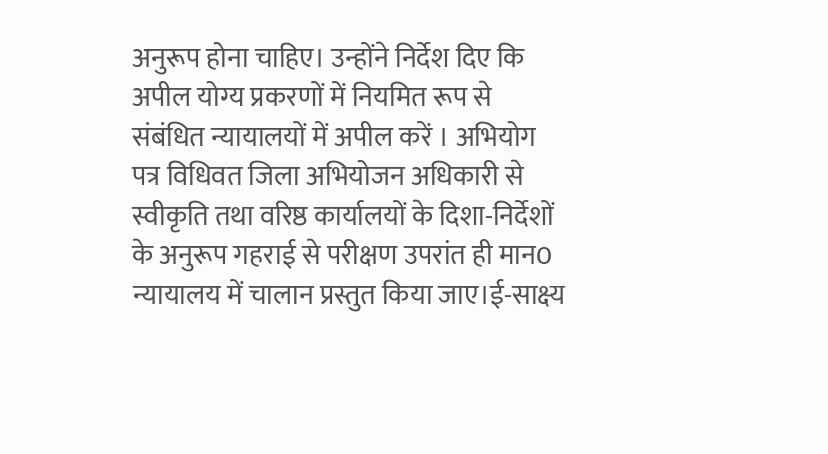अनुरूप होना चाहिए। उन्होंने निर्देश दिए कि अपील योग्य प्रकरणों में नियमित रूप से संबंधित न्यायालयों में अपील करें । अभियोग पत्र विधिवत जिला अभियोजन अधिकारी से स्वीकृति तथा वरिष्ठ कार्यालयों के दिशा-निर्देशों के अनुरूप गहराई से परीक्षण उपरांत ही मान0 न्यायालय में चालान प्रस्तुत किया जाए।ई-साक्ष्य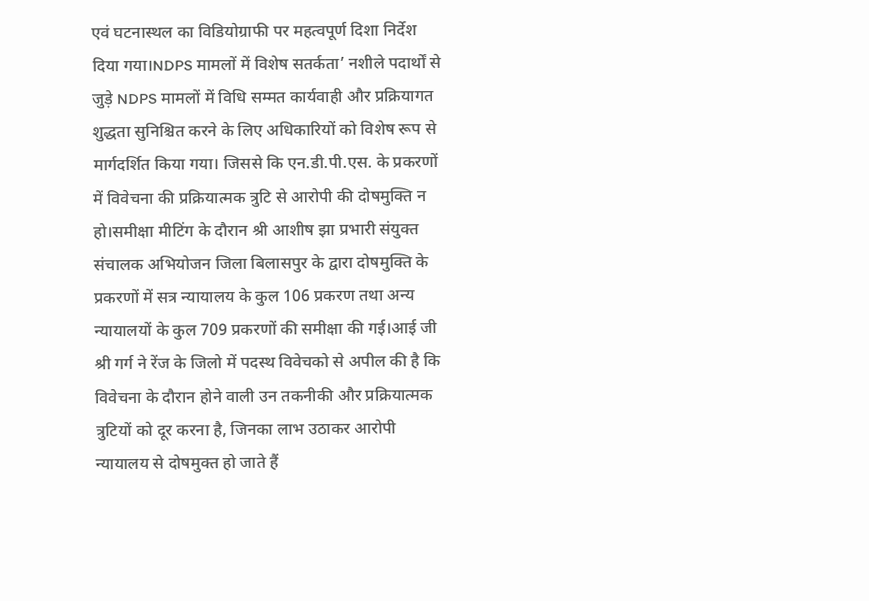एवं घटनास्थल का विडियोग्राफी पर महत्वपूर्ण दिशा निर्देश दिया गया।NDPS मामलों में विशेष सतर्कता’ नशीले पदार्थों से जुड़े NDPS मामलों में विधि सम्मत कार्यवाही और प्रक्रियागत शुद्धता सुनिश्चित करने के लिए अधिकारियों को विशेष रूप से मार्गदर्शित किया गया। जिससे कि एन.डी.पी.एस. के प्रकरणों में विवेचना की प्रक्रियात्मक त्रुटि से आरोपी की दोषमुक्ति न हो।समीक्षा मीटिंग के दौरान श्री आशीष झा प्रभारी संयुक्त संचालक अभियोजन जिला बिलासपुर के द्वारा दोषमुक्ति के प्रकरणों में सत्र न्यायालय के कुल 106 प्रकरण तथा अन्य न्यायालयों के कुल 709 प्रकरणों की समीक्षा की गई।आई जी श्री गर्ग ने रेंज के जिलो में पदस्थ विवेचको से अपील की है कि विवेचना के दौरान होने वाली उन तकनीकी और प्रक्रियात्मक त्रुटियों को दूर करना है, जिनका लाभ उठाकर आरोपी न्यायालय से दोषमुक्त हो जाते हैं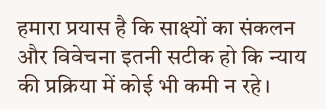हमारा प्रयास है कि साक्ष्यों का संकलन और विवेचना इतनी सटीक हो कि न्याय की प्रक्रिया में कोई भी कमी न रहे।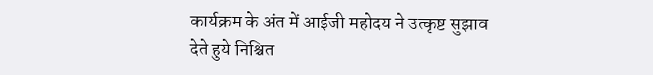कार्यक्रम के अंत में आईजी महोदय ने उत्कृष्ट सुझाव देते हुये निश्चित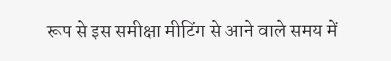रूप से इस समीक्षा मीटिंग से आने वाले समय में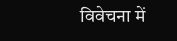विवेचना में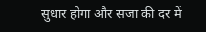सुधार होगा और सजा की दर में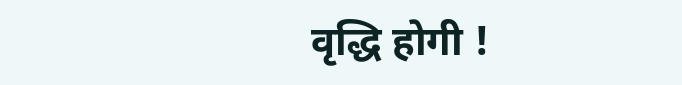वृद्धि होगी !